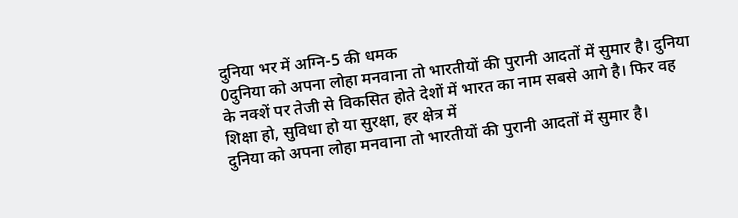दुनिया भर में अग्नि-5 की धमक
0दुनिया को अपना लोहा मनवाना तो भारतीयों की पुरानी आदतों में सुमार है। दुनिया के नक्शें पर तेजी से विकसित होते देशों में भारत का नाम सबसे आगे है। फिर वह शिक्षा हो, सुविधा हो या सुरक्षा, हर क्षेत्र में
दुनिया को अपना लोहा मनवाना तो भारतीयों की पुरानी आदतों में सुमार है।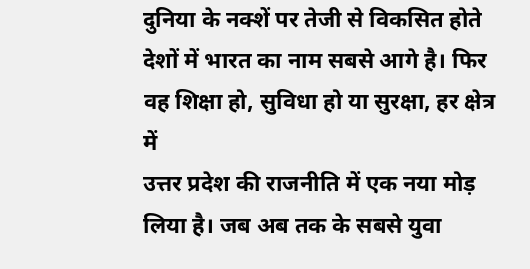दुनिया के नक्शें पर तेजी से विकसित होते देशों में भारत का नाम सबसे आगे है। फिर वह शिक्षा हो, सुविधा हो या सुरक्षा, हर क्षेत्र में
उत्तर प्रदेश की राजनीति में एक नया मोड़ लिया है। जब अब तक के सबसे युवा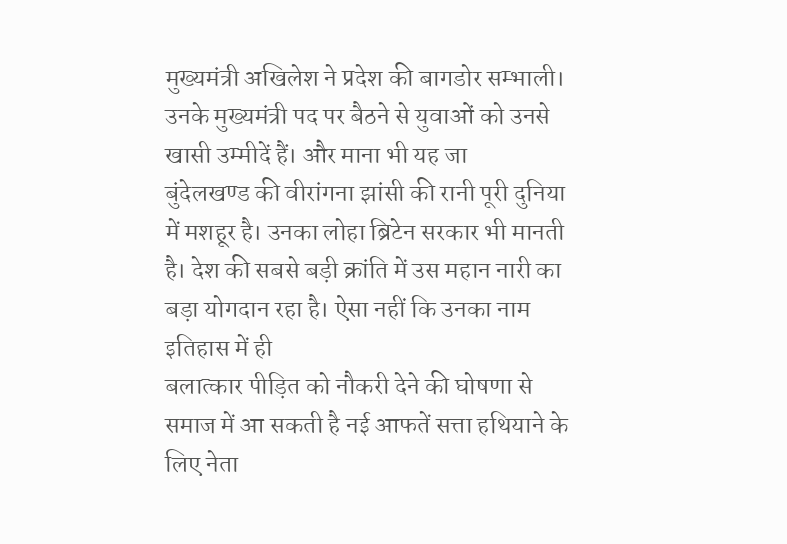मुख्यमंत्री अखिलेश ने प्रदेश की बागडोर सम्भाली। उनके मुख्यमंत्री पद पर बैठने से युवाओं को उनसे खासी उम्मीदें हैं। और माना भी यह जा
बुंदेलखण्ड की वीरांगना झांसी की रानी पूरी दुनिया में मशहूर है। उनका लोहा ब्रिटेन सरकार भी मानती है। देश की सबसे बड़ी क्रांति में उस महान नारी का बड़ा योगदान रहा है। ऐसा नहीं कि उनका नाम इतिहास में ही
बलात्कार पीड़ित को नौकरी देने की घोषणा से समाज में आ सकती है नई आफतें सत्ता हथियाने के लिए नेता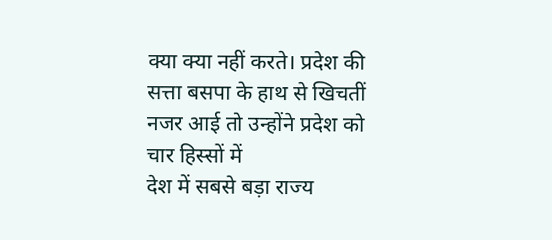क्या क्या नहीं करते। प्रदेश की सत्ता बसपा के हाथ से खिचतीं नजर आई तो उन्होंने प्रदेश को चार हिस्सों में
देश में सबसे बड़ा राज्य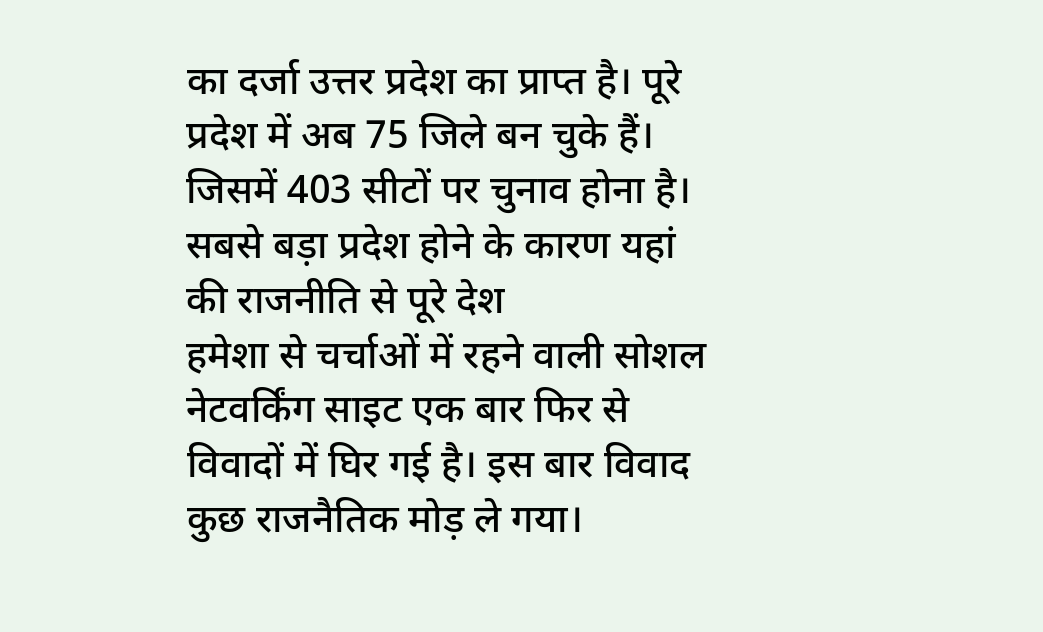का दर्जा उत्तर प्रदेश का प्राप्त है। पूरे प्रदेश में अब 75 जिले बन चुके हैं। जिसमें 403 सीटों पर चुनाव होना है। सबसे बड़ा प्रदेश होने के कारण यहां की राजनीति से पूरे देश
हमेशा से चर्चाओं में रहने वाली सोशल नेटवर्किंग साइट एक बार फिर से विवादों में घिर गई है। इस बार विवाद कुछ राजनैतिक मोड़ ले गया।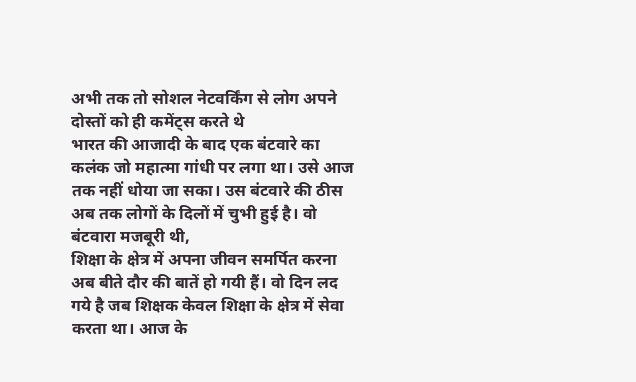अभी तक तो सोशल नेटवर्किंग से लोग अपने दोस्तों को ही कमेंट्स करते थे
भारत की आजादी के बाद एक बंटवारे का कलंक जो महात्मा गांधी पर लगा था। उसे आज तक नहीं धोया जा सका। उस बंटवारे की ठीस अब तक लोगों के दिलों में चुभी हुई है। वो बंटवारा मजबूरी थी,
शिक्षा के क्षेत्र में अपना जीवन समर्पित करना अब बीते दौर की बातें हो गयी हैं। वो दिन लद गये है जब शिक्षक केवल शिक्षा के क्षेत्र में सेवा करता था। आज के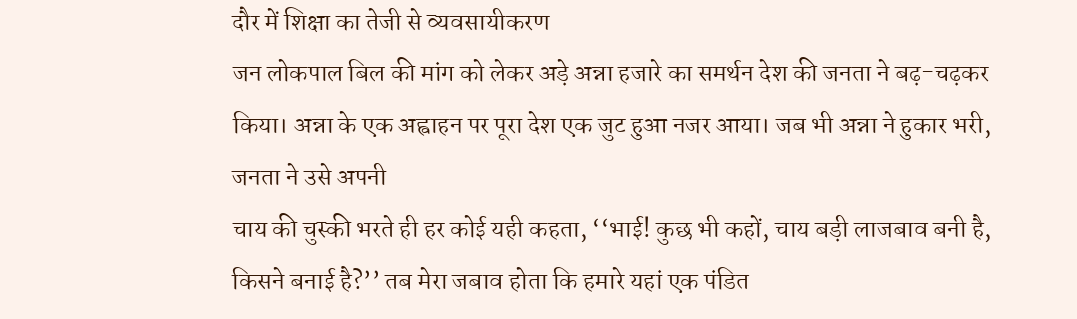दौर में शिक्षा का तेजी से व्यवसायीकरण
जन लोकपाल बिल की मांग को लेकर अड़े अन्ना हजारे का समर्थन देश की जनता ने बढ़-चढ़कर किया। अन्ना के एक अह्वाहन पर पूरा देश एक जुट हुआ नजर आया। जब भी अन्ना ने हुकार भरी, जनता ने उसे अपनी
चाय की चुस्की भरते ही हर कोई यही कहता, ‘‘भाई! कुछ भी कहों, चाय बड़ी लाजबाव बनी है, किसने बनाई है?’’ तब मेरा जबाव होता कि हमारे यहां एक पंडित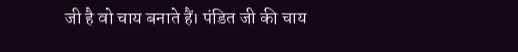जी है वो चाय बनाते हैं। पंडित जी की चाय